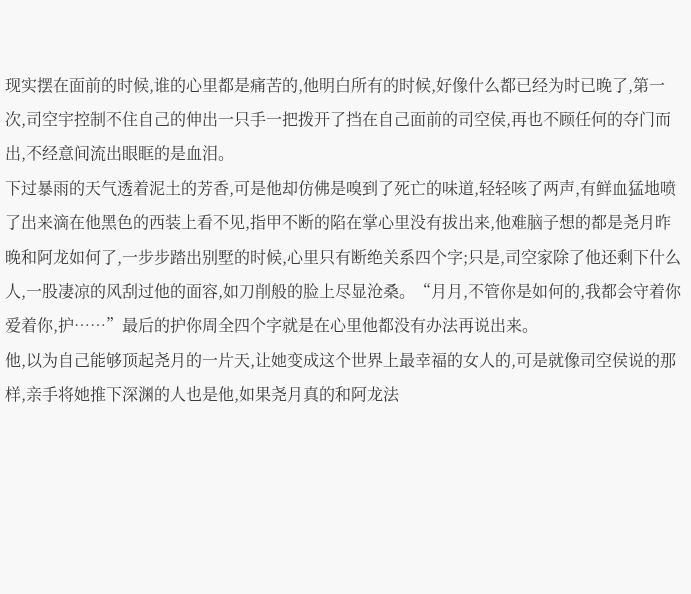现实摆在面前的时候,谁的心里都是痛苦的,他明白所有的时候,好像什么都已经为时已晚了,第一次,司空宇控制不住自己的伸出一只手一把拨开了挡在自己面前的司空侯,再也不顾任何的夺门而出,不经意间流出眼眶的是血泪。
下过暴雨的天气透着泥土的芳香,可是他却仿佛是嗅到了死亡的味道,轻轻咳了两声,有鲜血猛地喷了出来滴在他黑色的西装上看不见,指甲不断的陷在掌心里没有拔出来,他难脑子想的都是尧月昨晚和阿龙如何了,一步步踏出别墅的时候,心里只有断绝关系四个字;只是,司空家除了他还剩下什么人,一股凄凉的风刮过他的面容,如刀削般的脸上尽显沧桑。“月月,不管你是如何的,我都会守着你爱着你,护……”最后的护你周全四个字就是在心里他都没有办法再说出来。
他,以为自己能够顶起尧月的一片天,让她变成这个世界上最幸福的女人的,可是就像司空侯说的那样,亲手将她推下深渊的人也是他,如果尧月真的和阿龙法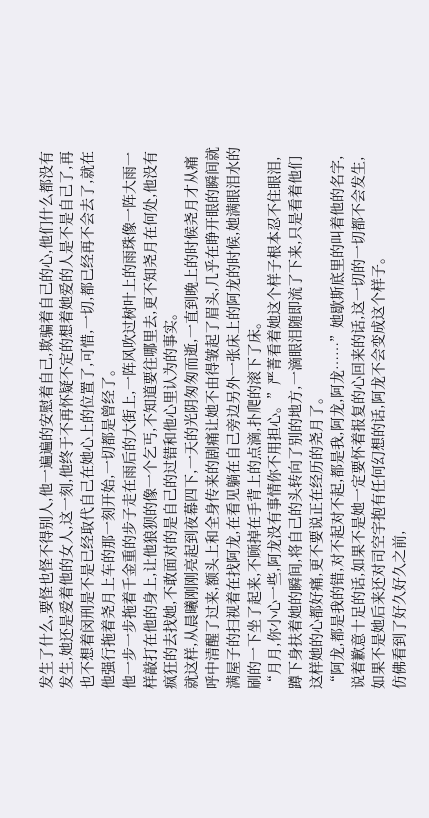发生了什么,要怪也怪不得别人,他一遍遍的安慰着自己,欺骗着自己的心,他们什么都没有发生,她还是爱着他的女人,这一刻,他终于不再怀疑不定的想着她爱的人是不是自己了,再也不想着闵刑是不是已经取代自己在她心上的位置了,可惜,一切,都已经再不会去了,就在他强行拖着尧月上车的那一刻开始,一切都是曾经了。
他一步一步拖着千金重的步子走在雨后的大街上,一阵风吹过树叶上的雨珠像一阵大雨一样敲打在他的身上,让他狼狈的像一个乞丐,不知道要往哪里去,更不知尧月在何处,他没有疯狂的去找她,不敢面对的是自己的过错和他心里认为的事实。
就这样,从晨曦刚刚亮起到夜幕四下,一天的光阴匆匆而逝,一直到晚上的时候尧月才从痛呼中清醒了过来,额头上和全身传来的剧痛让她不由得皱起了眉头,几乎在睁开眼的瞬间就满屋子的扫视着在找阿龙,在看见躺在自己旁边另外一张床上的阿龙的时候,她满眼泪水的刷的一下坐了起来,不顾掉在手背上的点滴,扑爬的滚下了床。
“月月,你小心一些,阿龙没有事情你不用担心。”严菁看着她这个样子根本忍不住眼泪,蹲下身扶着她的瞬间,将自己的头转向了别的地方,一滴眼泪随即流了下来,只是看着他们这样她的心都好痛,更不要说正在经历的尧月了。
“阿龙,都是我的错,对不起对不起,都是我,阿龙,阿龙……”她歇斯底里的叫着他的名字,说着歉意十足的话,如果不是她一定要怀着报复的心回来的话,这一切的一切都不会发生,如果不是她后来还对司空宇抱有任何幻想的话,阿龙不会变成这个样子。
仿佛看到了好久好久之前,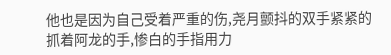他也是因为自己受着严重的伤,尧月颤抖的双手紧紧的抓着阿龙的手,惨白的手指用力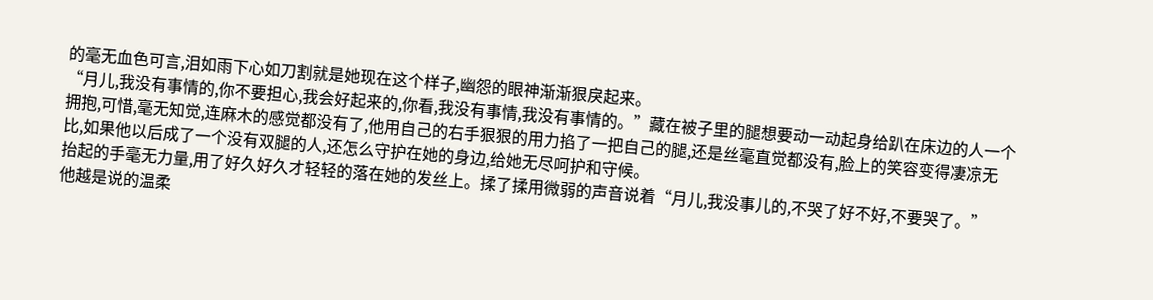的毫无血色可言,泪如雨下心如刀割就是她现在这个样子,幽怨的眼神渐渐狠戾起来。
“月儿,我没有事情的,你不要担心,我会好起来的,你看,我没有事情,我没有事情的。”藏在被子里的腿想要动一动起身给趴在床边的人一个拥抱,可惜,毫无知觉,连麻木的感觉都没有了,他用自己的右手狠狠的用力掐了一把自己的腿,还是丝毫直觉都没有,脸上的笑容变得凄凉无比,如果他以后成了一个没有双腿的人,还怎么守护在她的身边,给她无尽呵护和守候。
抬起的手毫无力量,用了好久好久才轻轻的落在她的发丝上。揉了揉用微弱的声音说着“月儿,我没事儿的,不哭了好不好,不要哭了。”
他越是说的温柔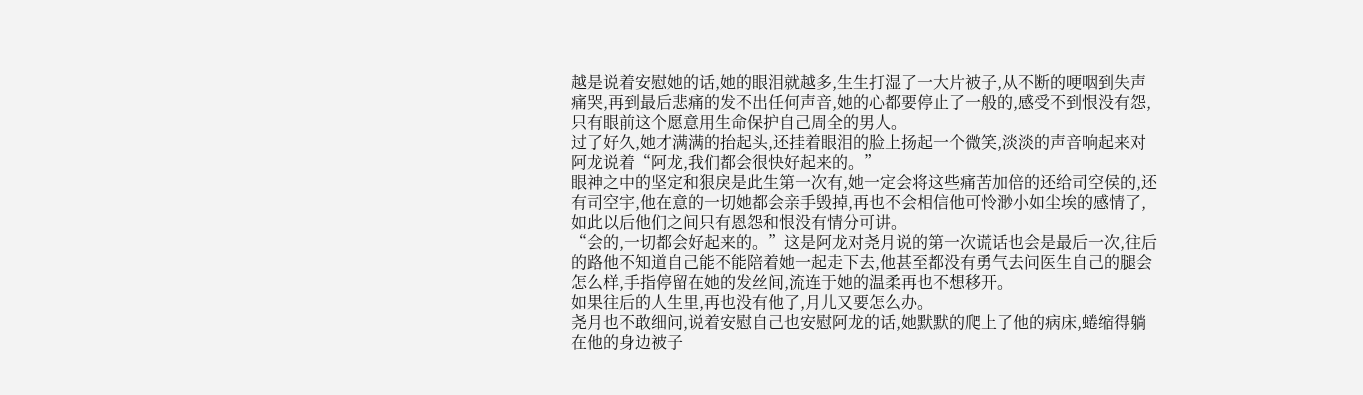越是说着安慰她的话,她的眼泪就越多,生生打湿了一大片被子,从不断的哽咽到失声痛哭,再到最后悲痛的发不出任何声音,她的心都要停止了一般的,感受不到恨没有怨,只有眼前这个愿意用生命保护自己周全的男人。
过了好久,她才满满的抬起头,还挂着眼泪的脸上扬起一个微笑,淡淡的声音响起来对阿龙说着“阿龙,我们都会很快好起来的。”
眼神之中的坚定和狠戾是此生第一次有,她一定会将这些痛苦加倍的还给司空侯的,还有司空宇,他在意的一切她都会亲手毁掉,再也不会相信他可怜渺小如尘埃的感情了,如此以后他们之间只有恩怨和恨没有情分可讲。
“会的,一切都会好起来的。”这是阿龙对尧月说的第一次谎话也会是最后一次,往后的路他不知道自己能不能陪着她一起走下去,他甚至都没有勇气去问医生自己的腿会怎么样,手指停留在她的发丝间,流连于她的温柔再也不想移开。
如果往后的人生里,再也没有他了,月儿又要怎么办。
尧月也不敢细问,说着安慰自己也安慰阿龙的话,她默默的爬上了他的病床,蜷缩得躺在他的身边被子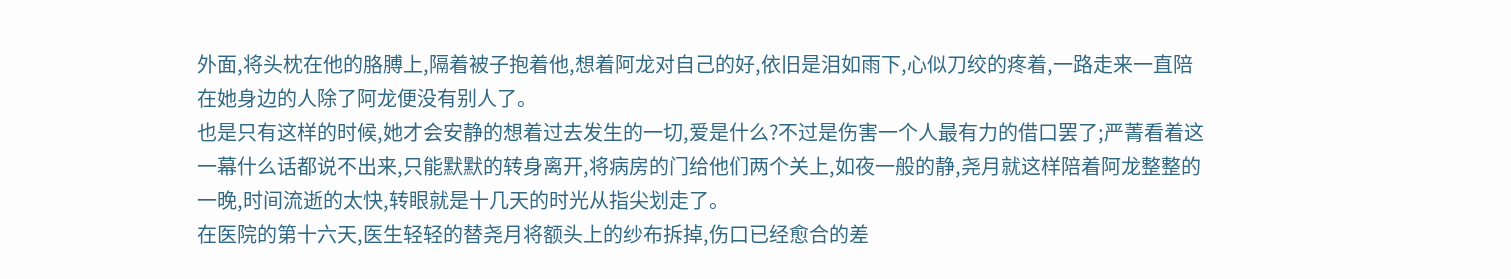外面,将头枕在他的胳膊上,隔着被子抱着他,想着阿龙对自己的好,依旧是泪如雨下,心似刀绞的疼着,一路走来一直陪在她身边的人除了阿龙便没有别人了。
也是只有这样的时候,她才会安静的想着过去发生的一切,爱是什么?不过是伤害一个人最有力的借口罢了;严菁看着这一幕什么话都说不出来,只能默默的转身离开,将病房的门给他们两个关上,如夜一般的静,尧月就这样陪着阿龙整整的一晚,时间流逝的太快,转眼就是十几天的时光从指尖划走了。
在医院的第十六天,医生轻轻的替尧月将额头上的纱布拆掉,伤口已经愈合的差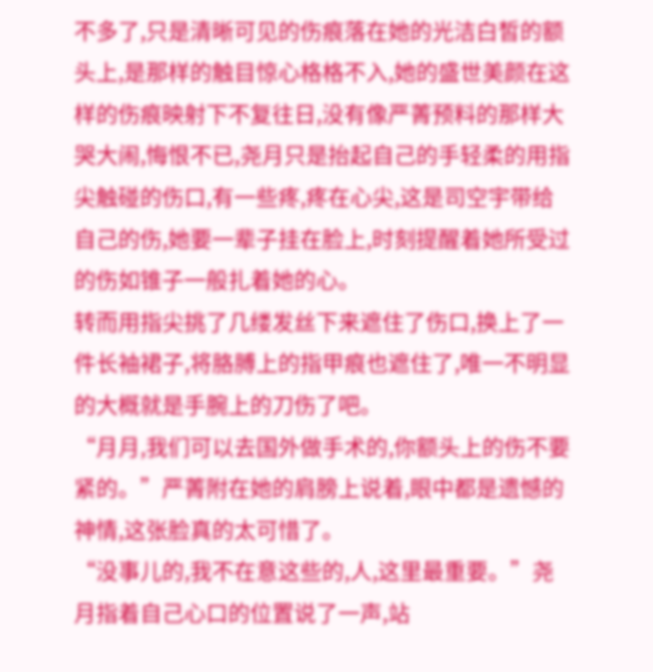不多了,只是清晰可见的伤痕落在她的光洁白皙的额头上,是那样的触目惊心格格不入,她的盛世美颜在这样的伤痕映射下不复往日,没有像严菁预料的那样大哭大闹,悔恨不已,尧月只是抬起自己的手轻柔的用指尖触碰的伤口,有一些疼,疼在心尖,这是司空宇带给自己的伤,她要一辈子挂在脸上,时刻提醒着她所受过的伤如锥子一般扎着她的心。
转而用指尖挑了几缕发丝下来遮住了伤口,换上了一件长袖裙子,将胳膊上的指甲痕也遮住了,唯一不明显的大概就是手腕上的刀伤了吧。
“月月,我们可以去国外做手术的,你额头上的伤不要紧的。”严菁附在她的肩膀上说着,眼中都是遗憾的神情,这张脸真的太可惜了。
“没事儿的,我不在意这些的,人,这里最重要。”尧月指着自己心口的位置说了一声,站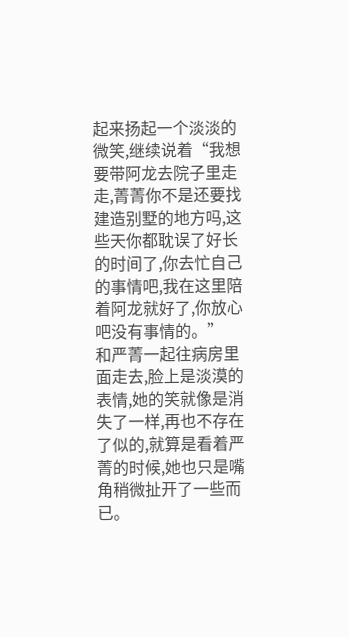起来扬起一个淡淡的微笑,继续说着“我想要带阿龙去院子里走走,菁菁你不是还要找建造别墅的地方吗,这些天你都耽误了好长的时间了,你去忙自己的事情吧,我在这里陪着阿龙就好了,你放心吧没有事情的。”
和严菁一起往病房里面走去,脸上是淡漠的表情,她的笑就像是消失了一样,再也不存在了似的,就算是看着严菁的时候,她也只是嘴角稍微扯开了一些而已。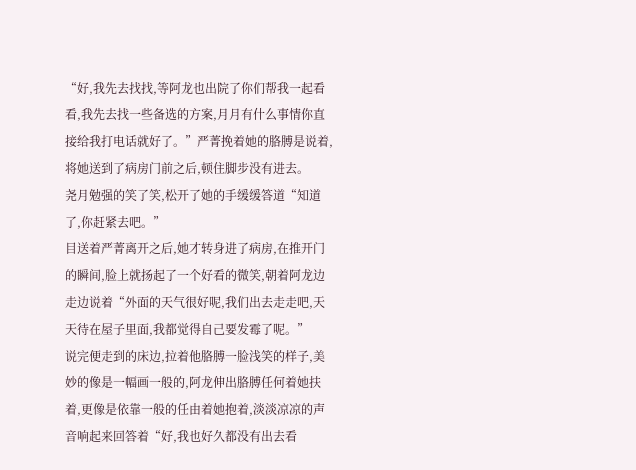“好,我先去找找,等阿龙也出院了你们帮我一起看看,我先去找一些备选的方案,月月有什么事情你直接给我打电话就好了。”严菁挽着她的胳膊是说着,将她送到了病房门前之后,顿住脚步没有进去。
尧月勉强的笑了笑,松开了她的手缓缓答道“知道了,你赶紧去吧。”
目送着严菁离开之后,她才转身进了病房,在推开门的瞬间,脸上就扬起了一个好看的微笑,朝着阿龙边走边说着“外面的天气很好呢,我们出去走走吧,天天待在屋子里面,我都觉得自己要发霉了呢。”
说完便走到的床边,拉着他胳膊一脸浅笑的样子,美妙的像是一幅画一般的,阿龙伸出胳膊任何着她扶着,更像是依靠一般的任由着她抱着,淡淡凉凉的声音响起来回答着“好,我也好久都没有出去看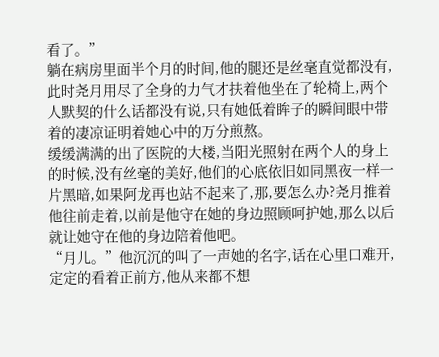看了。”
躺在病房里面半个月的时间,他的腿还是丝毫直觉都没有,此时尧月用尽了全身的力气才扶着他坐在了轮椅上,两个人默契的什么话都没有说,只有她低着眸子的瞬间眼中带着的凄凉证明着她心中的万分煎熬。
缓缓满满的出了医院的大楼,当阳光照射在两个人的身上的时候,没有丝毫的美好,他们的心底依旧如同黑夜一样一片黑暗,如果阿龙再也站不起来了,那,要怎么办?尧月推着他往前走着,以前是他守在她的身边照顾呵护她,那么以后就让她守在他的身边陪着他吧。
“月儿。”他沉沉的叫了一声她的名字,话在心里口难开,定定的看着正前方,他从来都不想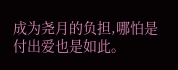成为尧月的负担,哪怕是付出爱也是如此。